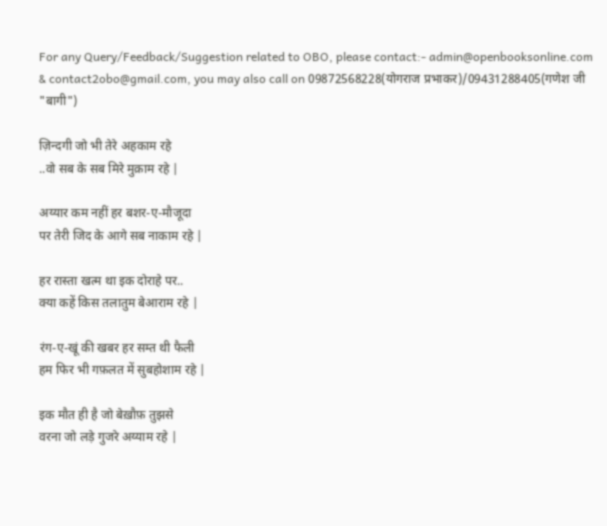For any Query/Feedback/Suggestion related to OBO, please contact:- admin@openbooksonline.com & contact2obo@gmail.com, you may also call on 09872568228(योगराज प्रभाकर)/09431288405(गणेश जी "बागी")

ज़िन्दगी जो भी तेरे अहकाम रहे
..वो सब के सब मिरे मुक़ाम रहे |

अय्यार कम नहीं हर बशर-ए-मौजूदा
पर तेरी जिद के आगे सब नाकाम रहे |

हर रास्ता खत्म था इक दोराहे पर..
क्या कहें किस तलातुम बेआराम रहे |

रंग-ए-खूं की खबर हर सम्त थी फैली
हम फिर भी गफ़लत में सुबहोशाम रहे |

इक मौत ही है जो बेख़ौफ़ तुझसे
वरना जो लड़े गुजरे अय्याम रहे |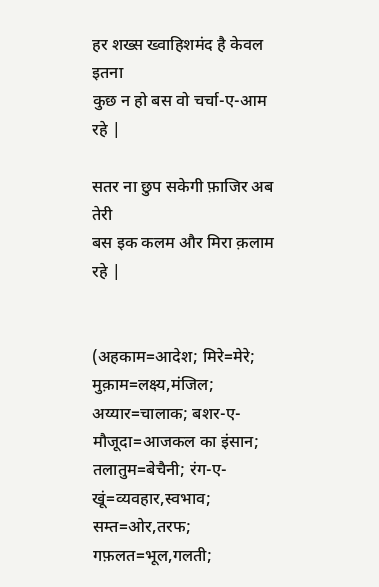हर शख्स ख्वाहिशमंद है केवल इतना
कुछ न हो बस वो चर्चा-ए-आम रहे |

सतर ना छुप सकेगी फ़ाजिर अब तेरी
बस इक कलम और मिरा क़लाम रहे |


(अहकाम=आदेश; मिरे=मेरे; मुक़ाम=लक्ष्य,मंजिल; अय्यार=चालाक; बशर-ए-मौजूदा=आजकल का इंसान; तलातुम=बेचैनी; रंग-ए-खूं=व्यवहार,स्वभाव; सम्त=ओर,तरफ; गफ़लत=भूल,गलती;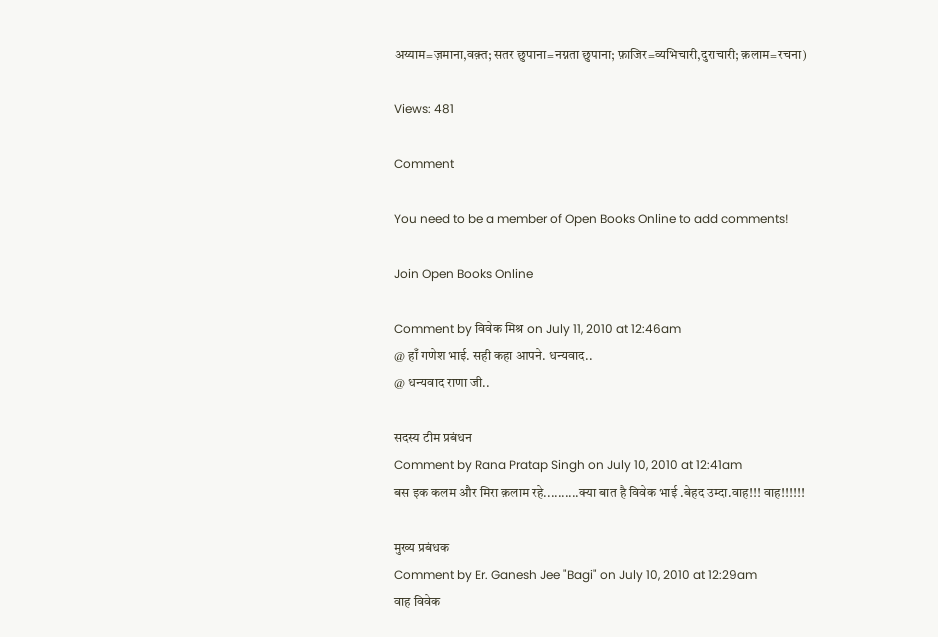अय्याम=ज़माना,वक़्त; सतर छुपाना=नग्नता छुपाना; फ़ाजिर=व्यभिचारी,दुराचारी; क़लाम=रचना)

Views: 481

Comment

You need to be a member of Open Books Online to add comments!

Join Open Books Online

Comment by विवेक मिश्र on July 11, 2010 at 12:46am
@ हाँ गणेश भाई. सही कहा आपने. धन्यवाद..
@ धन्यवाद राणा जी..

सदस्य टीम प्रबंधन
Comment by Rana Pratap Singh on July 10, 2010 at 12:41am
बस इक कलम और मिरा क़लाम रहे..........क्या बात है विवेक भाई .बेहद उम्दा.वाह!!! वाह!!!!!!

मुख्य प्रबंधक
Comment by Er. Ganesh Jee "Bagi" on July 10, 2010 at 12:29am
वाह विवेक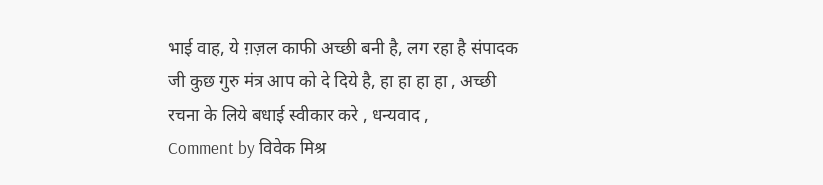भाई वाह, ये ग़ज़ल काफी अच्छी बनी है, लग रहा है संपादक जी कुछ गुरु मंत्र आप को दे दिये है, हा हा हा हा , अच्छी रचना के लिये बधाई स्वीकार करे , धन्यवाद ,
Comment by विवेक मिश्र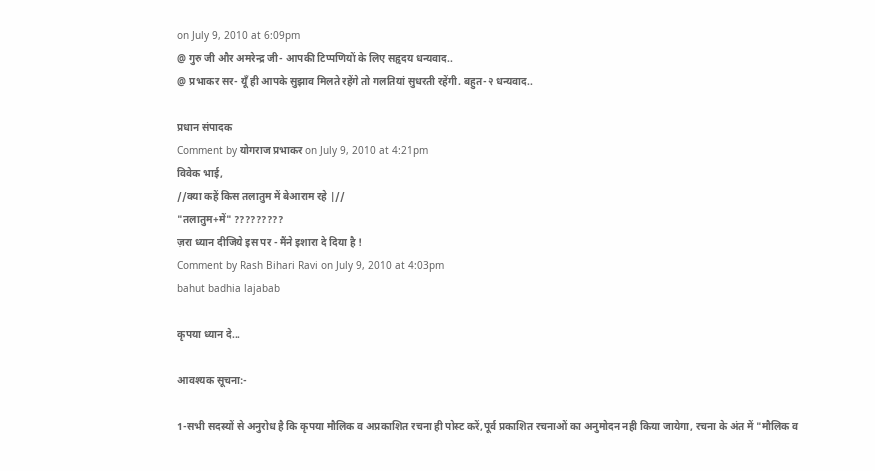on July 9, 2010 at 6:09pm
@ गुरु जी और अमरेन्द्र जी- आपकी टिप्पणियों के लिए सहृदय धन्यवाद..
@ प्रभाकर सर- यूँ ही आपके सुझाव मिलते रहेंगे तो गलतियां सुधरती रहेंगी. बहुत-२ धन्यवाद..

प्रधान संपादक
Comment by योगराज प्रभाकर on July 9, 2010 at 4:21pm
विवेक भाई,
//क्या कहें किस तलातुम में बेआराम रहे |//
"तलातुम+में" ?????????
ज़रा ध्यान दीजिये इस पर - मैंने इशारा दे दिया है !
Comment by Rash Bihari Ravi on July 9, 2010 at 4:03pm
bahut badhia lajabab

कृपया ध्यान दे...

आवश्यक सूचना:-

1-सभी सदस्यों से अनुरोध है कि कृपया मौलिक व अप्रकाशित रचना ही पोस्ट करें,पूर्व प्रकाशित रचनाओं का अनुमोदन नही किया जायेगा, रचना के अंत में "मौलिक व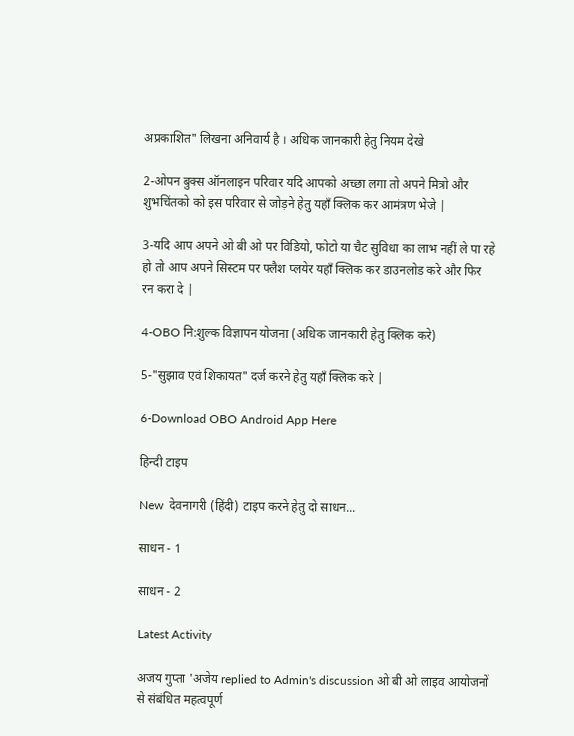अप्रकाशित" लिखना अनिवार्य है । अधिक जानकारी हेतु नियम देखे

2-ओपन बुक्स ऑनलाइन परिवार यदि आपको अच्छा लगा तो अपने मित्रो और शुभचिंतको को इस परिवार से जोड़ने हेतु यहाँ क्लिक कर आमंत्रण भेजे |

3-यदि आप अपने ओ बी ओ पर विडियो, फोटो या चैट सुविधा का लाभ नहीं ले पा रहे हो तो आप अपने सिस्टम पर फ्लैश प्लयेर यहाँ क्लिक कर डाउनलोड करे और फिर रन करा दे |

4-OBO नि:शुल्क विज्ञापन योजना (अधिक जानकारी हेतु क्लिक करे)

5-"सुझाव एवं शिकायत" दर्ज करने हेतु यहाँ क्लिक करे |

6-Download OBO Android App Here

हिन्दी टाइप

New  देवनागरी (हिंदी) टाइप करने हेतु दो साधन...

साधन - 1

साधन - 2

Latest Activity

अजय गुप्ता 'अजेय replied to Admin's discussion ओ बी ओ लाइव आयोजनों से संबंधित महत्वपूर्ण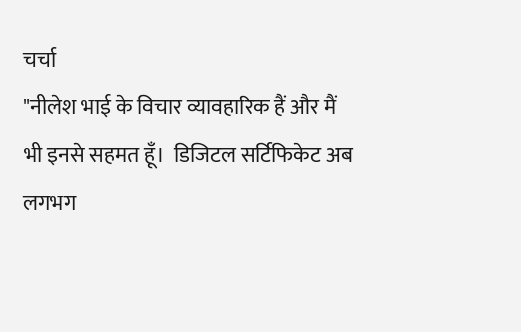चर्चा
"नीलेश भाई के विचार व्यावहारिक हैं और मैं भी इनसे सहमत हूँ।  डिजिटल सर्टिफिकेट अब लगभग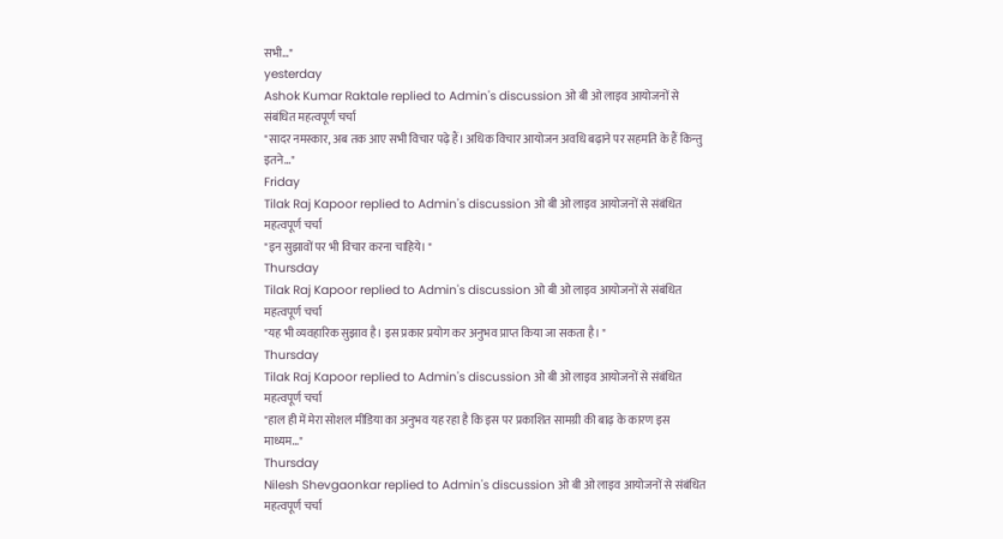सभी…"
yesterday
Ashok Kumar Raktale replied to Admin's discussion ओ बी ओ लाइव आयोजनों से संबंधित महत्वपूर्ण चर्चा
"सादर नमस्कार, अब तक आए सभी विचार पढ़े हैं। अधिक विचार आयोजन अवधि बढ़ाने पर सहमति के हैं किन्तु इतने…"
Friday
Tilak Raj Kapoor replied to Admin's discussion ओ बी ओ लाइव आयोजनों से संबंधित महत्वपूर्ण चर्चा
"इन सुझावों पर भी विचार करना चाहिये। "
Thursday
Tilak Raj Kapoor replied to Admin's discussion ओ बी ओ लाइव आयोजनों से संबंधित महत्वपूर्ण चर्चा
"यह भी व्यवहारिक सुझाव है। इस प्रकार प्रयोग कर अनुभव प्राप्त किया जा सकता है। "
Thursday
Tilak Raj Kapoor replied to Admin's discussion ओ बी ओ लाइव आयोजनों से संबंधित महत्वपूर्ण चर्चा
"हाल ही में मेरा सोशल मीडिया का अनुभव यह रहा है कि इस पर प्रकाशित सामग्री की बाढ़ के कारण इस माध्यम…"
Thursday
Nilesh Shevgaonkar replied to Admin's discussion ओ बी ओ लाइव आयोजनों से संबंधित महत्वपूर्ण चर्चा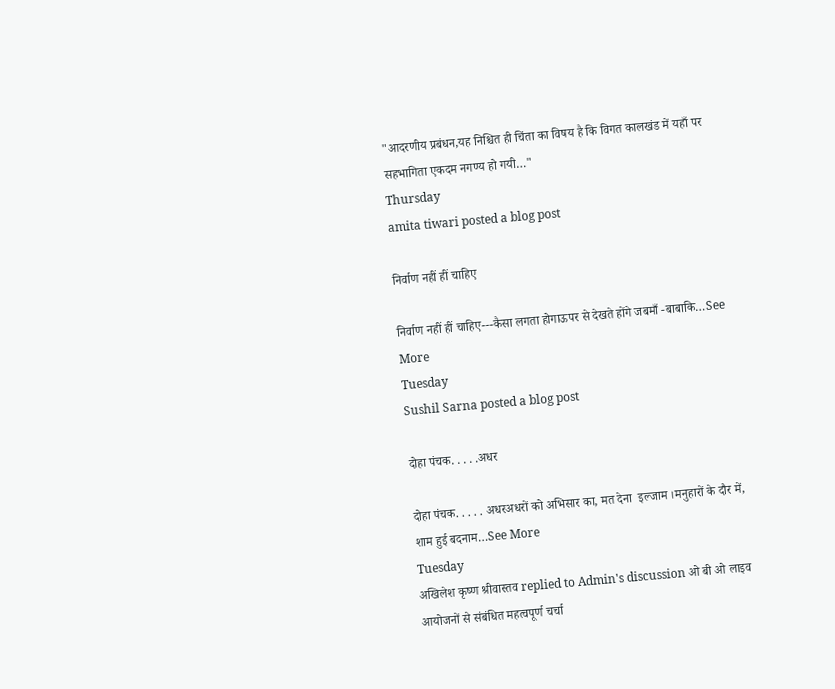"आदरणीय प्रबंधन,यह निश्चित ही चिंता का विषय है कि विगत कालखंड में यहाँ पर सहभागिता एकदम नगण्य हो गयी…"
Thursday
amita tiwari posted a blog post

निर्वाण नहीं हीं चाहिए

निर्वाण नहीं हीं चाहिए---कैसा लगता होगाऊपर से देखते होंगे जबमाँ -बाबाकि…See More
Tuesday
Sushil Sarna posted a blog post

दोहा पंचक. . . . .अधर

दोहा पंचक. . . . . अधरअधरों को अभिसार का, मत देना  इल्जाम ।मनुहारों के दौर में, शाम हुई बदनाम…See More
Tuesday
अखिलेश कृष्ण श्रीवास्तव replied to Admin's discussion ओ बी ओ लाइव आयोजनों से संबंधित महत्वपूर्ण चर्चा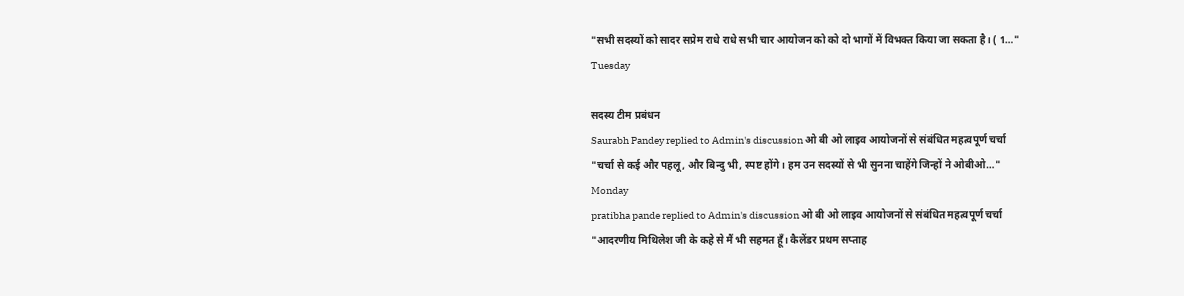"सभी सदस्यों को सादर सप्रेम राधे राधे सभी चार आयोजन को को दो भागों में विभक्त किया जा सकता है। ( 1…"
Tuesday

सदस्य टीम प्रबंधन
Saurabh Pandey replied to Admin's discussion ओ बी ओ लाइव आयोजनों से संबंधित महत्वपूर्ण चर्चा
"चर्चा से कई और पहलू, और बिन्दु भी, स्पष्ट होंगे। हम उन सदस्यों से भी सुनना चाहेंगे जिन्हों ने ओबीओ…"
Monday
pratibha pande replied to Admin's discussion ओ बी ओ लाइव आयोजनों से संबंधित महत्वपूर्ण चर्चा
"आदरणीय मिथिलेश जी के कहे से मैं भी सहमत हूँ। कैलेंडर प्रथम सप्ताह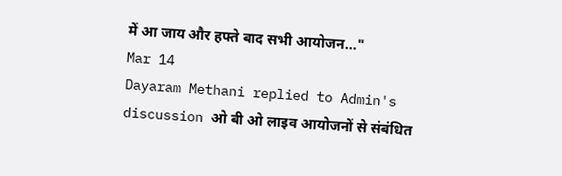में आ जाय और हफ्ते बाद सभी आयोजन…"
Mar 14
Dayaram Methani replied to Admin's discussion ओ बी ओ लाइव आयोजनों से संबंधित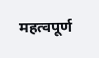महत्वपूर्ण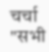चर्चा
"सभी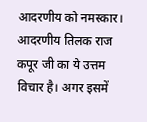आदरणीय को नमस्कार। आदरणीय तिलक राज कपूर जी का ये उत्तम विचार है। अगर इसमें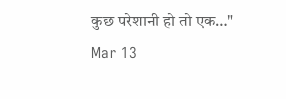कुछ परेशानी हो तो एक…"
Mar 13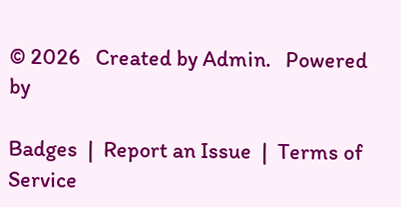© 2026   Created by Admin.   Powered by

Badges  |  Report an Issue  |  Terms of Service